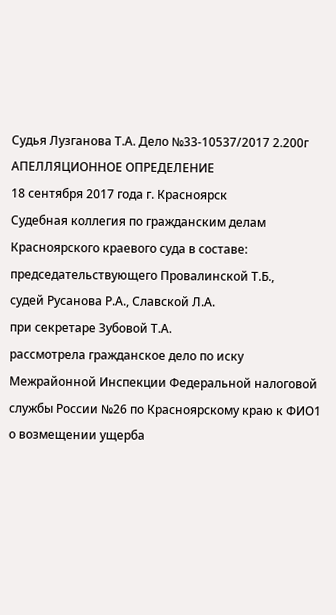Судья Лузганова Т.А. Дело №33-10537/2017 2.200г
АПЕЛЛЯЦИОННОЕ ОПРЕДЕЛЕНИЕ
18 сентября 2017 года г. Красноярск
Судебная коллегия по гражданским делам Красноярского краевого суда в составе:
председательствующего Провалинской Т.Б.,
судей Русанова Р.А., Славской Л.А.
при секретаре Зубовой Т.А.
рассмотрела гражданское дело по иску Межрайонной Инспекции Федеральной налоговой службы России №26 по Красноярскому краю к ФИО1 о возмещении ущерба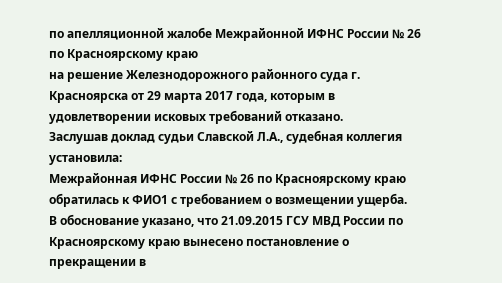по апелляционной жалобе Межрайонной ИФНС России № 26 по Красноярскому краю
на решение Железнодорожного районного суда г. Красноярска от 29 марта 2017 года, которым в удовлетворении исковых требований отказано.
Заслушав доклад судьи Славской Л.А., судебная коллегия
установила:
Межрайонная ИФНС России № 26 по Красноярскому краю обратилась к ФИО1 с требованием о возмещении ущерба.
В обоснование указано, что 21.09.2015 ГСУ МВД России по Красноярскому краю вынесено постановление о прекращении в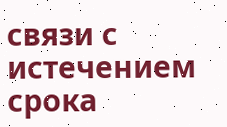связи с истечением срока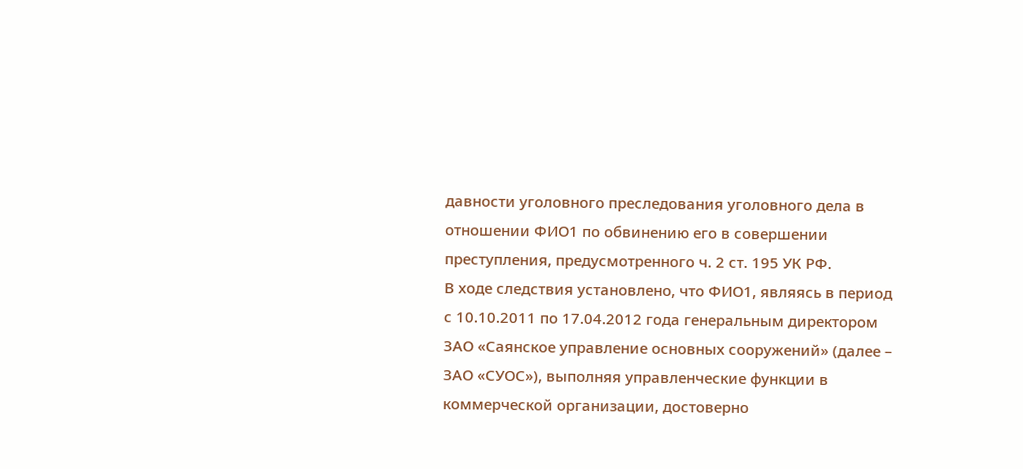давности уголовного преследования уголовного дела в отношении ФИО1 по обвинению его в совершении преступления, предусмотренного ч. 2 ст. 195 УК РФ.
В ходе следствия установлено, что ФИО1, являясь в период с 10.10.2011 по 17.04.2012 года генеральным директором ЗАО «Саянское управление основных сооружений» (далее – ЗАО «СУОС»), выполняя управленческие функции в коммерческой организации, достоверно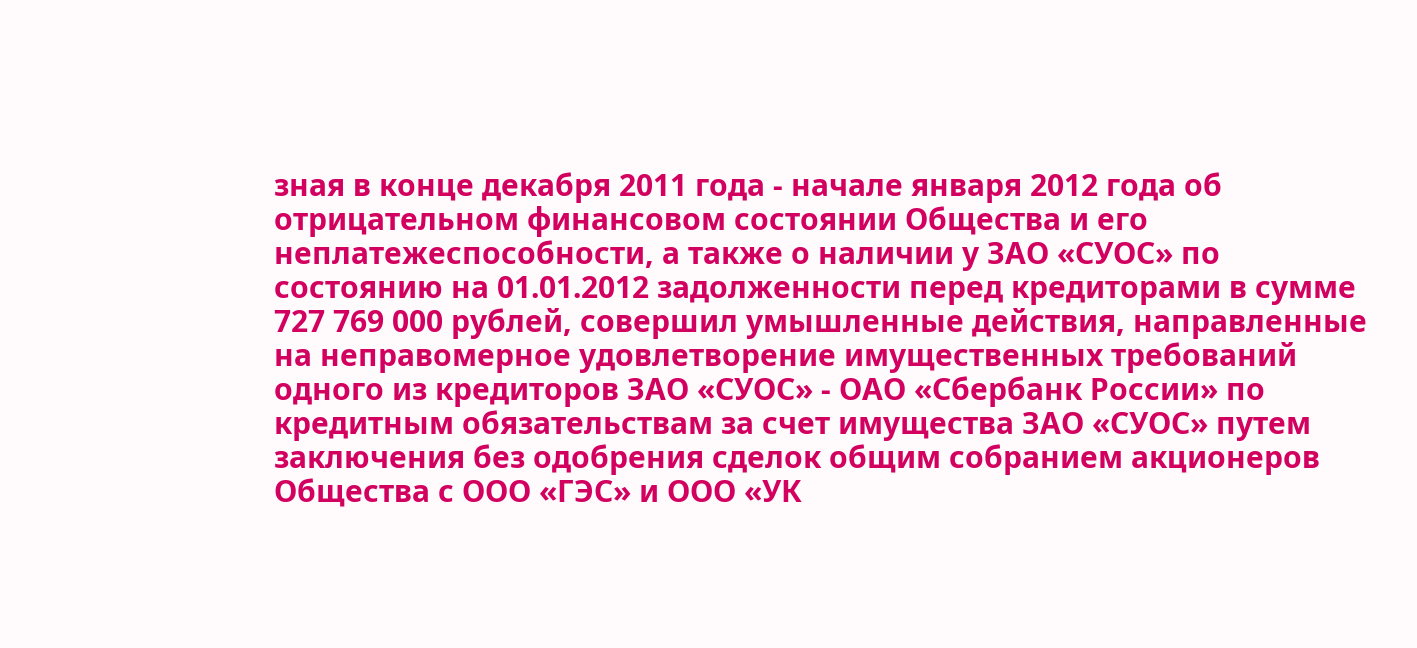зная в конце декабря 2011 года - начале января 2012 года об отрицательном финансовом состоянии Общества и его неплатежеспособности, а также о наличии у ЗАО «СУОС» по состоянию на 01.01.2012 задолженности перед кредиторами в сумме 727 769 000 рублей, совершил умышленные действия, направленные на неправомерное удовлетворение имущественных требований одного из кредиторов ЗАО «СУОС» - ОАО «Сбербанк России» по кредитным обязательствам за счет имущества ЗАО «СУОС» путем заключения без одобрения сделок общим собранием акционеров Общества с ООО «ГЭС» и ООО «УК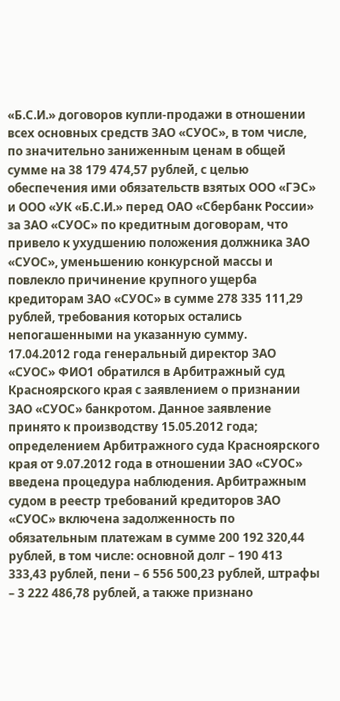«Б.С.И.» договоров купли-продажи в отношении всех основных средств ЗАО «СУОС», в том числе, по значительно заниженным ценам в общей сумме на 38 179 474,57 рублей, с целью обеспечения ими обязательств взятых ООО «ГЭС» и ООО «УК «Б.С.И.» перед ОАО «Сбербанк России» за ЗАО «СУОС» по кредитным договорам, что привело к ухудшению положения должника ЗАО «СУОС», уменьшению конкурсной массы и повлекло причинение крупного ущерба кредиторам ЗАО «СУОС» в сумме 278 335 111,29 рублей, требования которых остались непогашенными на указанную сумму.
17.04.2012 года генеральный директор ЗАО «СУОС» ФИО1 обратился в Арбитражный суд Красноярского края с заявлением о признании ЗАО «СУОС» банкротом. Данное заявление принято к производству 15.05.2012 года; определением Арбитражного суда Красноярского края от 9.07.2012 года в отношении ЗАО «СУОС» введена процедура наблюдения. Арбитражным судом в реестр требований кредиторов ЗАО «СУОС» включена задолженность по обязательным платежам в сумме 200 192 320,44 рублей, в том числе: основной долг – 190 413 333,43 рублей, пени – 6 556 500,23 рублей, штрафы – 3 222 486,78 рублей, а также признано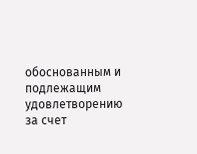обоснованным и подлежащим удовлетворению за счет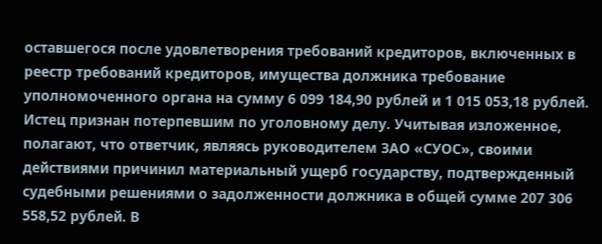оставшегося после удовлетворения требований кредиторов, включенных в реестр требований кредиторов, имущества должника требование уполномоченного органа на сумму 6 099 184,90 рублей и 1 015 053,18 рублей. Истец признан потерпевшим по уголовному делу. Учитывая изложенное, полагают, что ответчик, являясь руководителем ЗАО «СУОС», своими действиями причинил материальный ущерб государству, подтвержденный судебными решениями о задолженности должника в общей сумме 207 306 558,52 рублей. В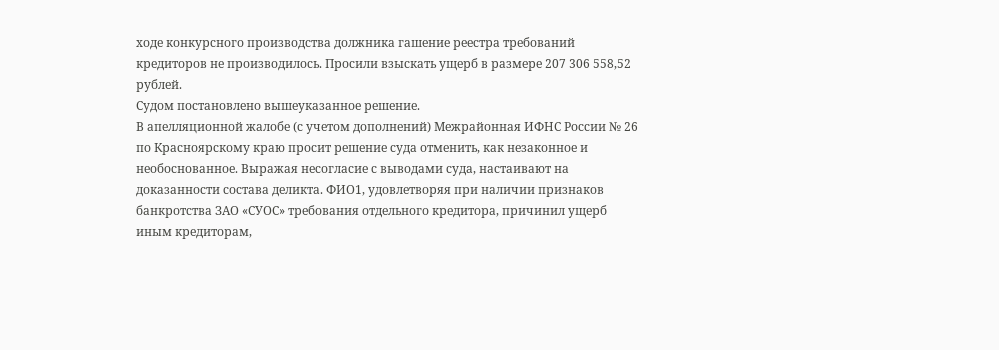ходе конкурсного производства должника гашение реестра требований кредиторов не производилось. Просили взыскать ущерб в размере 207 306 558,52 рублей.
Судом постановлено вышеуказанное решение.
В апелляционной жалобе (с учетом дополнений) Межрайонная ИФНС России № 26 по Красноярскому краю просит решение суда отменить, как незаконное и необоснованное. Выражая несогласие с выводами суда, настаивают на доказанности состава деликта. ФИО1, удовлетворяя при наличии признаков банкротства ЗАО «СУОС» требования отдельного кредитора, причинил ущерб иным кредиторам,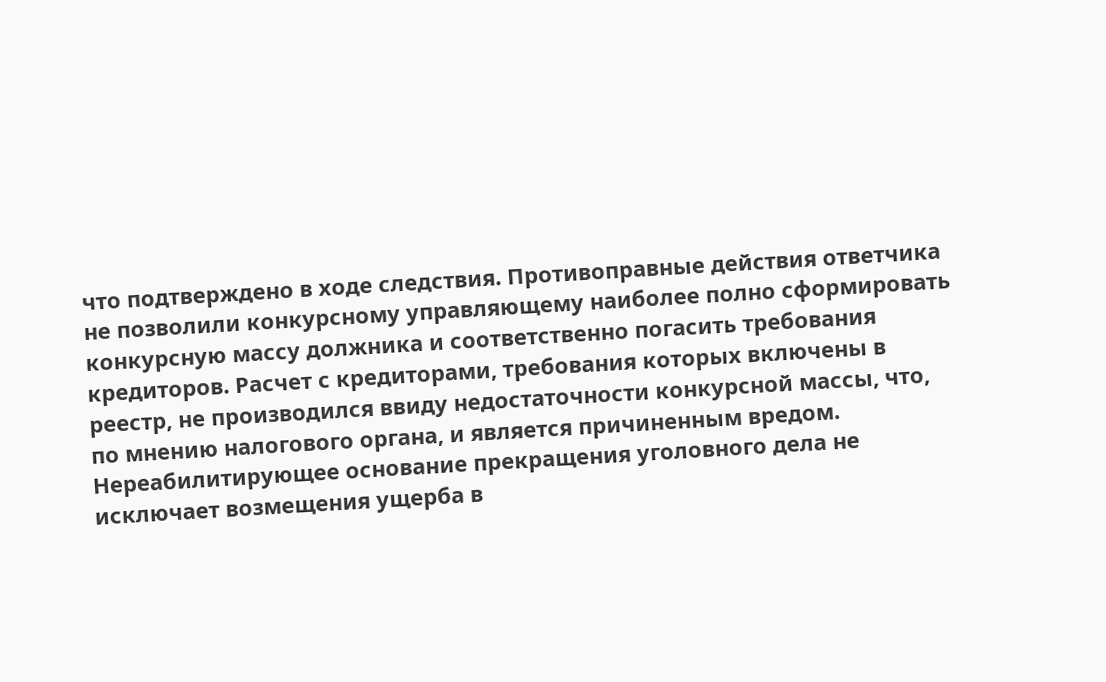что подтверждено в ходе следствия. Противоправные действия ответчика не позволили конкурсному управляющему наиболее полно сформировать конкурсную массу должника и соответственно погасить требования кредиторов. Расчет с кредиторами, требования которых включены в реестр, не производился ввиду недостаточности конкурсной массы, что, по мнению налогового органа, и является причиненным вредом. Нереабилитирующее основание прекращения уголовного дела не исключает возмещения ущерба в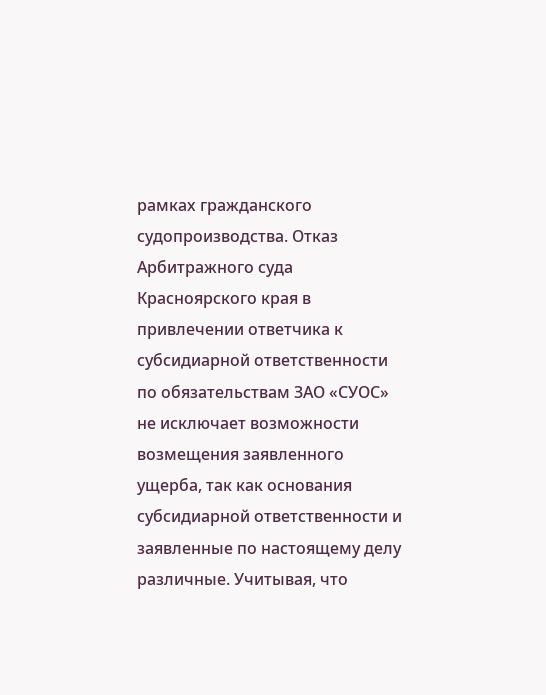рамках гражданского судопроизводства. Отказ Арбитражного суда Красноярского края в привлечении ответчика к субсидиарной ответственности по обязательствам ЗАО «СУОС» не исключает возможности возмещения заявленного ущерба, так как основания субсидиарной ответственности и заявленные по настоящему делу различные. Учитывая, что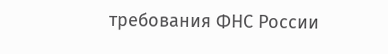требования ФНС России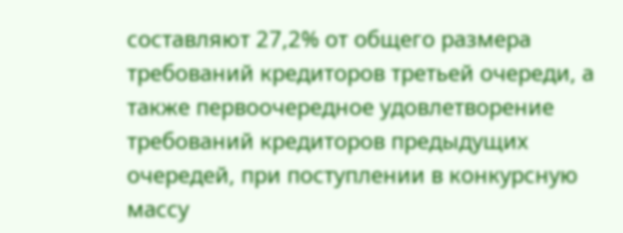составляют 27,2% от общего размера требований кредиторов третьей очереди, а также первоочередное удовлетворение требований кредиторов предыдущих очередей, при поступлении в конкурсную массу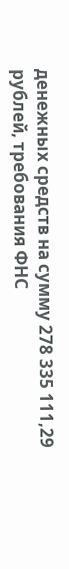денежных средств на сумму 278 335 111,29 рублей, требования ФНС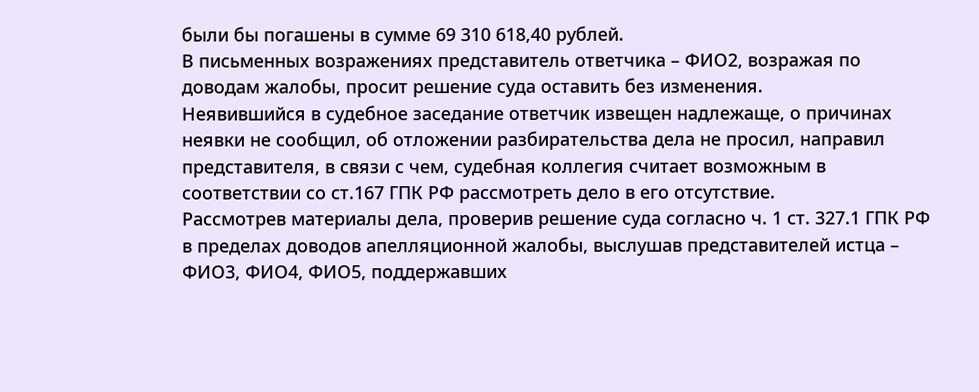были бы погашены в сумме 69 310 618,40 рублей.
В письменных возражениях представитель ответчика – ФИО2, возражая по доводам жалобы, просит решение суда оставить без изменения.
Неявившийся в судебное заседание ответчик извещен надлежаще, о причинах неявки не сообщил, об отложении разбирательства дела не просил, направил представителя, в связи с чем, судебная коллегия считает возможным в соответствии со ст.167 ГПК РФ рассмотреть дело в его отсутствие.
Рассмотрев материалы дела, проверив решение суда согласно ч. 1 ст. 327.1 ГПК РФ в пределах доводов апелляционной жалобы, выслушав представителей истца – ФИО3, ФИО4, ФИО5, поддержавших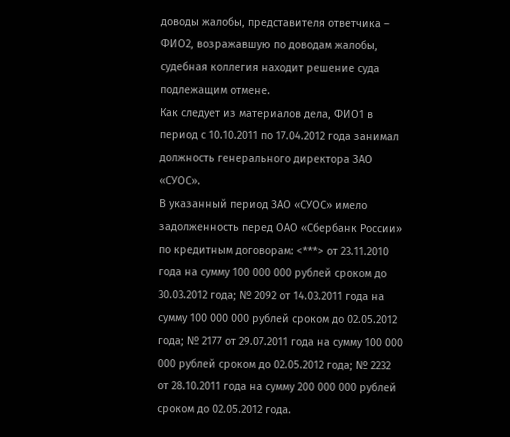доводы жалобы, представителя ответчика – ФИО2, возражавшую по доводам жалобы, судебная коллегия находит решение суда подлежащим отмене.
Как следует из материалов дела, ФИО1 в период с 10.10.2011 по 17.04.2012 года занимал должность генерального директора ЗАО «СУОС».
В указанный период ЗАО «СУОС» имело задолженность перед ОАО «Сбербанк России» по кредитным договорам: <***> от 23.11.2010 года на сумму 100 000 000 рублей сроком до 30.03.2012 года; № 2092 от 14.03.2011 года на сумму 100 000 000 рублей сроком до 02.05.2012 года; № 2177 от 29.07.2011 года на сумму 100 000 000 рублей сроком до 02.05.2012 года; № 2232 от 28.10.2011 года на сумму 200 000 000 рублей сроком до 02.05.2012 года.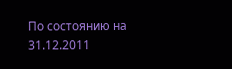По состоянию на 31.12.2011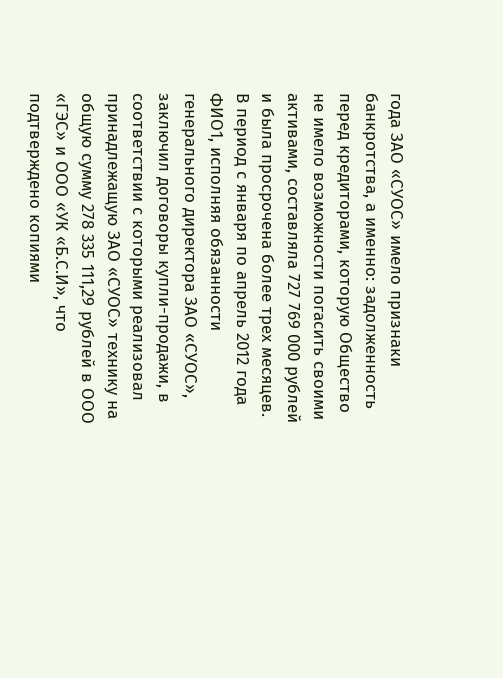года ЗАО «СУОС» имело признаки банкротства, а именно: задолженность перед кредиторами, которую Общество не имело возможности погасить своими активами, составляла 727 769 000 рублей и была просрочена более трех месяцев.
В период с января по апрель 2012 года ФИО1, исполняя обязанности генерального директора ЗАО «СУОС», заключил договоры купли-продажи, в соответствии с которыми реализовал принадлежащую ЗАО «СУОС» технику на общую сумму 278 335 111,29 рублей в ООО «ГЭС» и ООО «УК «Б.С.И», что подтверждено копиями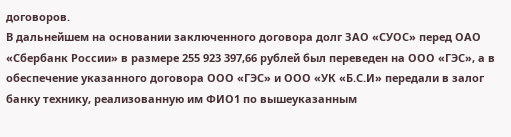договоров.
В дальнейшем на основании заключенного договора долг ЗАО «СУОС» перед ОАО «Сбербанк России» в размере 255 923 397,66 рублей был переведен на ООО «ГЭС», а в обеспечение указанного договора ООО «ГЭС» и ООО «УК «Б.С.И» передали в залог банку технику, реализованную им ФИО1 по вышеуказанным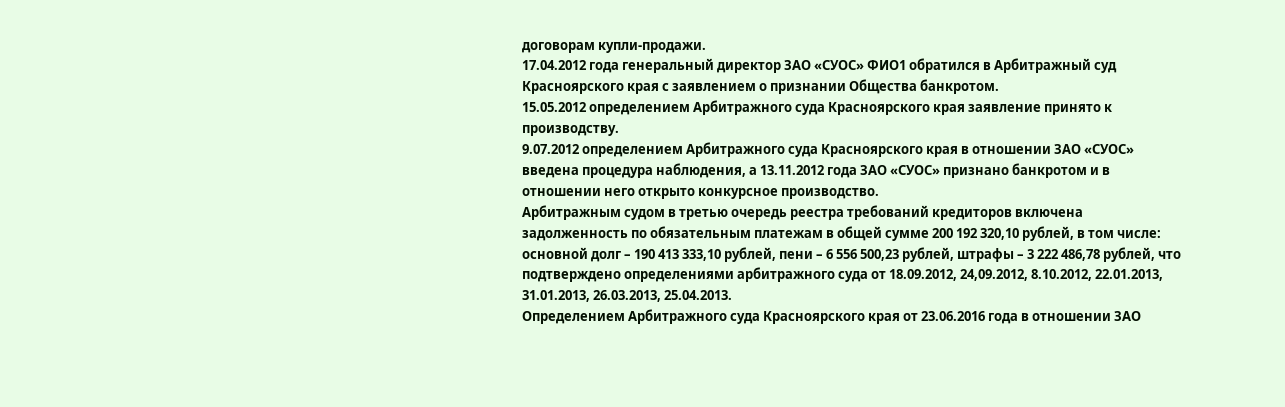договорам купли-продажи.
17.04.2012 года генеральный директор ЗАО «СУОС» ФИО1 обратился в Арбитражный суд Красноярского края с заявлением о признании Общества банкротом.
15.05.2012 определением Арбитражного суда Красноярского края заявление принято к производству.
9.07.2012 определением Арбитражного суда Красноярского края в отношении ЗАО «СУОС» введена процедура наблюдения, а 13.11.2012 года ЗАО «СУОС» признано банкротом и в отношении него открыто конкурсное производство.
Арбитражным судом в третью очередь реестра требований кредиторов включена задолженность по обязательным платежам в общей сумме 200 192 320,10 рублей, в том числе: основной долг – 190 413 333,10 рублей, пени – 6 556 500,23 рублей, штрафы – 3 222 486,78 рублей, что подтверждено определениями арбитражного суда от 18.09.2012, 24,09.2012, 8.10.2012, 22.01.2013, 31.01.2013, 26.03.2013, 25.04.2013.
Определением Арбитражного суда Красноярского края от 23.06.2016 года в отношении ЗАО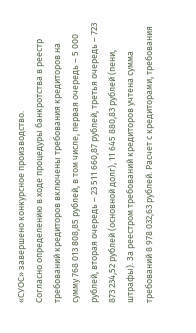«СУОС» завершено конкурсное производство.
Согласно определению в ходе процедуры банкротства в реестр требований кредиторов включены требования кредиторов на сумму 768 013 808,85 рублей, в том числе, первая очередь – 5 000 рублей, вторая очередь – 23 511 660,87 рублей, третья очередь – 723 873 234,52 рублей (основной долг), 11 645 880,83 рублей (пени, штрафы). За реестром требований кредиторов учтена сумма требований 8 978 032,63 рублей. Расчет с кредиторами, требования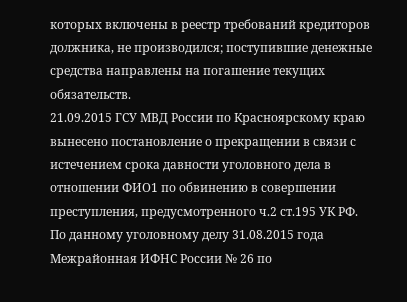которых включены в реестр требований кредиторов должника, не производился; поступившие денежные средства направлены на погашение текущих обязательств.
21.09.2015 ГСУ МВД России по Красноярскому краю вынесено постановление о прекращении в связи с истечением срока давности уголовного дела в отношении ФИО1 по обвинению в совершении преступления, предусмотренного ч.2 ст.195 УК РФ.
По данному уголовному делу 31.08.2015 года Межрайонная ИФНС России № 26 по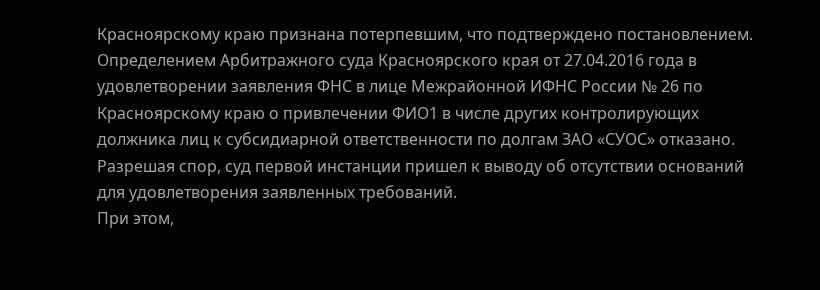Красноярскому краю признана потерпевшим, что подтверждено постановлением.
Определением Арбитражного суда Красноярского края от 27.04.2016 года в удовлетворении заявления ФНС в лице Межрайонной ИФНС России № 26 по Красноярскому краю о привлечении ФИО1 в числе других контролирующих должника лиц к субсидиарной ответственности по долгам ЗАО «СУОС» отказано.
Разрешая спор, суд первой инстанции пришел к выводу об отсутствии оснований для удовлетворения заявленных требований.
При этом,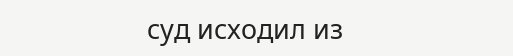суд исходил из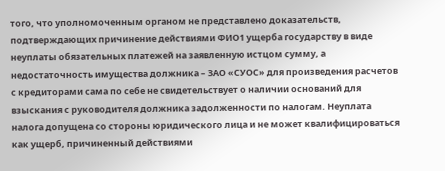того, что уполномоченным органом не представлено доказательств, подтверждающих причинение действиями ФИО1 ущерба государству в виде неуплаты обязательных платежей на заявленную истцом сумму, а недостаточность имущества должника – ЗАО «СУОС» для произведения расчетов с кредиторами сама по себе не свидетельствует о наличии оснований для взыскания с руководителя должника задолженности по налогам. Неуплата налога допущена со стороны юридического лица и не может квалифицироваться как ущерб, причиненный действиями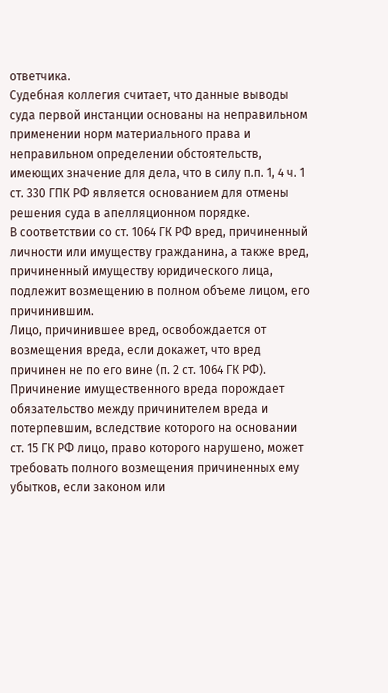ответчика.
Судебная коллегия считает, что данные выводы суда первой инстанции основаны на неправильном применении норм материального права и неправильном определении обстоятельств, имеющих значение для дела, что в силу п.п. 1, 4 ч. 1 ст. 330 ГПК РФ является основанием для отмены решения суда в апелляционном порядке.
В соответствии со ст. 1064 ГК РФ вред, причиненный личности или имуществу гражданина, а также вред, причиненный имуществу юридического лица, подлежит возмещению в полном объеме лицом, его причинившим.
Лицо, причинившее вред, освобождается от возмещения вреда, если докажет, что вред причинен не по его вине (п. 2 ст. 1064 ГК РФ).
Причинение имущественного вреда порождает обязательство между причинителем вреда и потерпевшим, вследствие которого на основании ст. 15 ГК РФ лицо, право которого нарушено, может требовать полного возмещения причиненных ему убытков, если законом или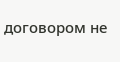договором не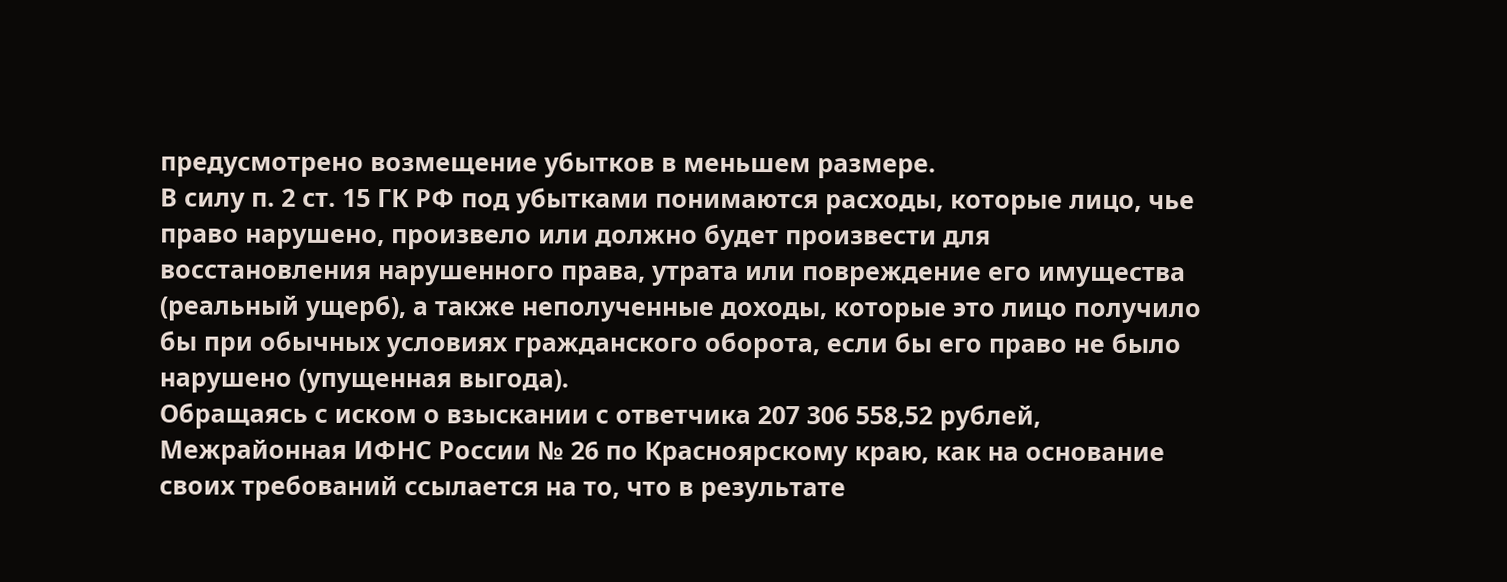предусмотрено возмещение убытков в меньшем размере.
В силу п. 2 ст. 15 ГК РФ под убытками понимаются расходы, которые лицо, чье право нарушено, произвело или должно будет произвести для восстановления нарушенного права, утрата или повреждение его имущества (реальный ущерб), а также неполученные доходы, которые это лицо получило бы при обычных условиях гражданского оборота, если бы его право не было нарушено (упущенная выгода).
Обращаясь с иском о взыскании с ответчика 207 306 558,52 рублей, Межрайонная ИФНС России № 26 по Красноярскому краю, как на основание своих требований ссылается на то, что в результате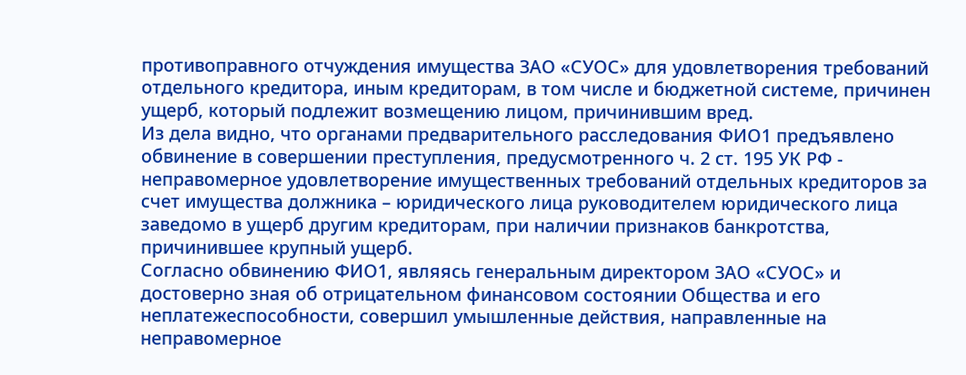противоправного отчуждения имущества ЗАО «СУОС» для удовлетворения требований отдельного кредитора, иным кредиторам, в том числе и бюджетной системе, причинен ущерб, который подлежит возмещению лицом, причинившим вред.
Из дела видно, что органами предварительного расследования ФИО1 предъявлено обвинение в совершении преступления, предусмотренного ч. 2 ст. 195 УК РФ - неправомерное удовлетворение имущественных требований отдельных кредиторов за счет имущества должника – юридического лица руководителем юридического лица заведомо в ущерб другим кредиторам, при наличии признаков банкротства, причинившее крупный ущерб.
Согласно обвинению ФИО1, являясь генеральным директором ЗАО «СУОС» и достоверно зная об отрицательном финансовом состоянии Общества и его неплатежеспособности, совершил умышленные действия, направленные на неправомерное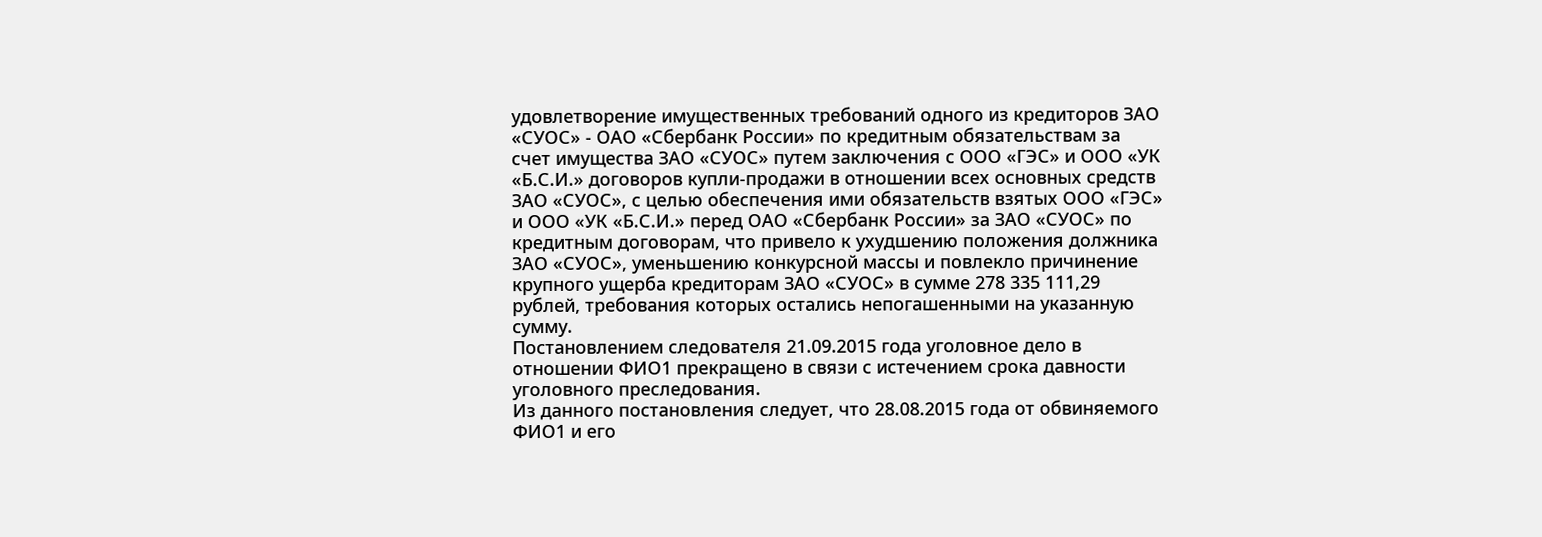удовлетворение имущественных требований одного из кредиторов ЗАО «СУОС» - ОАО «Сбербанк России» по кредитным обязательствам за счет имущества ЗАО «СУОС» путем заключения с ООО «ГЭС» и ООО «УК «Б.С.И.» договоров купли-продажи в отношении всех основных средств ЗАО «СУОС», с целью обеспечения ими обязательств взятых ООО «ГЭС» и ООО «УК «Б.С.И.» перед ОАО «Сбербанк России» за ЗАО «СУОС» по кредитным договорам, что привело к ухудшению положения должника ЗАО «СУОС», уменьшению конкурсной массы и повлекло причинение крупного ущерба кредиторам ЗАО «СУОС» в сумме 278 335 111,29 рублей, требования которых остались непогашенными на указанную сумму.
Постановлением следователя 21.09.2015 года уголовное дело в отношении ФИО1 прекращено в связи с истечением срока давности уголовного преследования.
Из данного постановления следует, что 28.08.2015 года от обвиняемого ФИО1 и его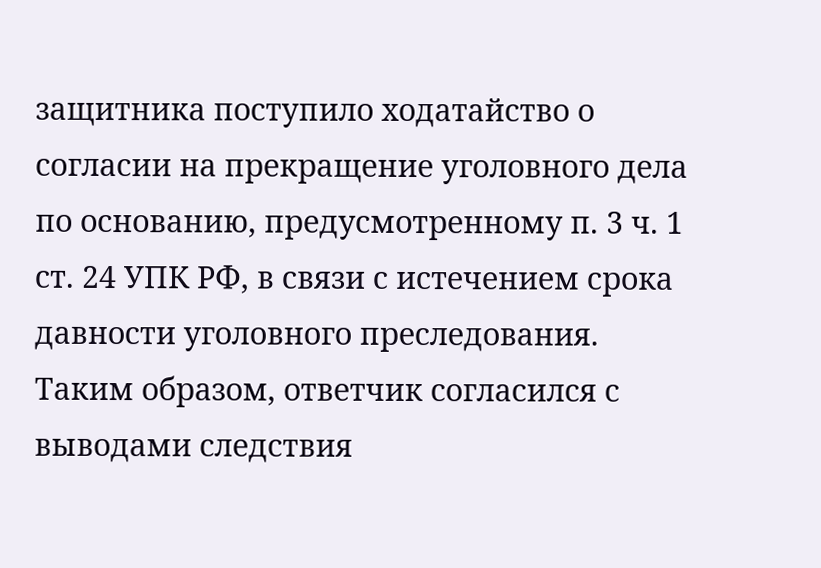защитника поступило ходатайство о согласии на прекращение уголовного дела по основанию, предусмотренному п. 3 ч. 1 ст. 24 УПК РФ, в связи с истечением срока давности уголовного преследования.
Таким образом, ответчик согласился с выводами следствия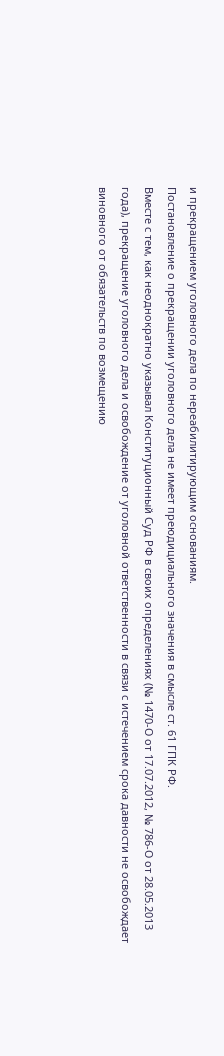и прекращением уголовного дела по нереабилитирующим основаниям.
Постановление о прекращении уголовного дела не имеет преюдициального значения в смысле ст. 61 ГПК РФ.
Вместе с тем, как неоднократно указывал Конституционный Суд РФ в своих определениях (№ 1470-О от 17.07.2012, № 786-О от 28.05.2013 года), прекращение уголовного дела и освобождение от уголовной ответственности в связи с истечением срока давности не освобождает виновного от обязательств по возмещению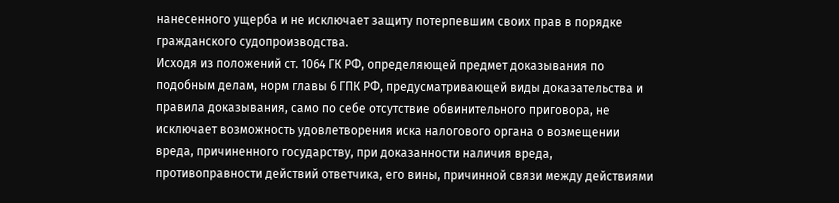нанесенного ущерба и не исключает защиту потерпевшим своих прав в порядке гражданского судопроизводства.
Исходя из положений ст. 1064 ГК РФ, определяющей предмет доказывания по подобным делам, норм главы 6 ГПК РФ, предусматривающей виды доказательства и правила доказывания, само по себе отсутствие обвинительного приговора, не исключает возможность удовлетворения иска налогового органа о возмещении вреда, причиненного государству, при доказанности наличия вреда, противоправности действий ответчика, его вины, причинной связи между действиями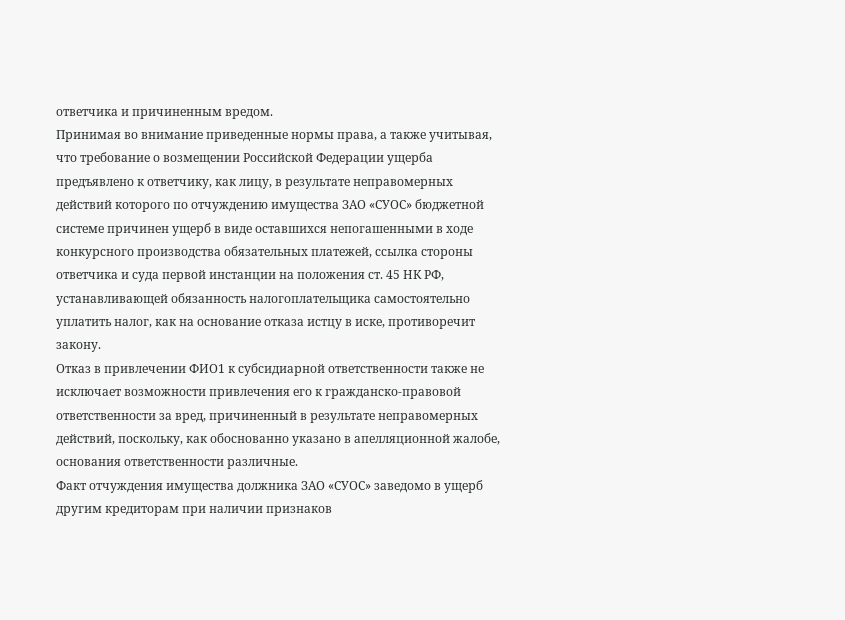ответчика и причиненным вредом.
Принимая во внимание приведенные нормы права, а также учитывая, что требование о возмещении Российской Федерации ущерба предъявлено к ответчику, как лицу, в результате неправомерных действий которого по отчуждению имущества ЗАО «СУОС» бюджетной системе причинен ущерб в виде оставшихся непогашенными в ходе конкурсного производства обязательных платежей, ссылка стороны ответчика и суда первой инстанции на положения ст. 45 НК РФ, устанавливающей обязанность налогоплательщика самостоятельно уплатить налог, как на основание отказа истцу в иске, противоречит закону.
Отказ в привлечении ФИО1 к субсидиарной ответственности также не исключает возможности привлечения его к гражданско-правовой ответственности за вред, причиненный в результате неправомерных действий, поскольку, как обоснованно указано в апелляционной жалобе, основания ответственности различные.
Факт отчуждения имущества должника ЗАО «СУОС» заведомо в ущерб другим кредиторам при наличии признаков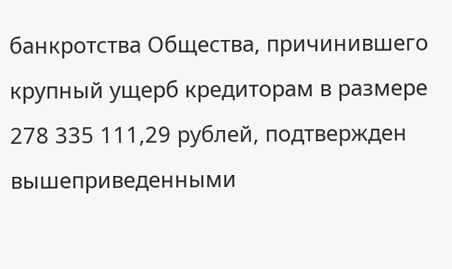банкротства Общества, причинившего крупный ущерб кредиторам в размере 278 335 111,29 рублей, подтвержден вышеприведенными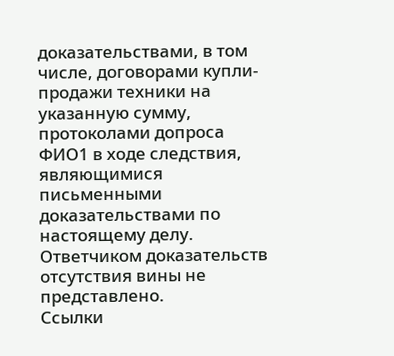доказательствами, в том числе, договорами купли-продажи техники на указанную сумму, протоколами допроса ФИО1 в ходе следствия, являющимися письменными доказательствами по настоящему делу.
Ответчиком доказательств отсутствия вины не представлено.
Ссылки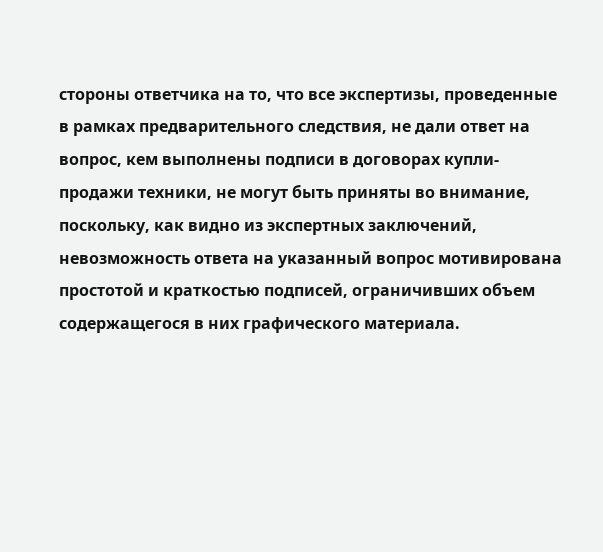стороны ответчика на то, что все экспертизы, проведенные в рамках предварительного следствия, не дали ответ на вопрос, кем выполнены подписи в договорах купли-продажи техники, не могут быть приняты во внимание, поскольку, как видно из экспертных заключений, невозможность ответа на указанный вопрос мотивирована простотой и краткостью подписей, ограничивших объем содержащегося в них графического материала.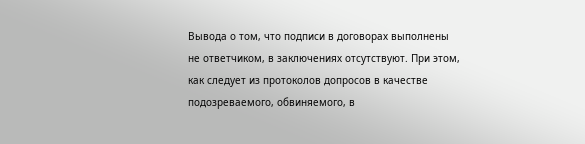Вывода о том, что подписи в договорах выполнены не ответчиком, в заключениях отсутствуют. При этом, как следует из протоколов допросов в качестве подозреваемого, обвиняемого, в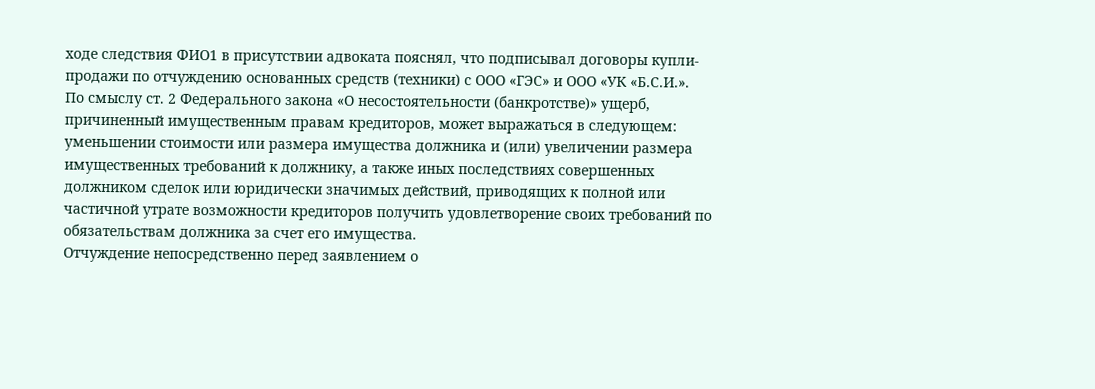ходе следствия ФИО1 в присутствии адвоката пояснял, что подписывал договоры купли-продажи по отчуждению основанных средств (техники) с ООО «ГЭС» и ООО «УК «Б.С.И.».
По смыслу ст. 2 Федерального закона «О несостоятельности (банкротстве)» ущерб, причиненный имущественным правам кредиторов, может выражаться в следующем: уменьшении стоимости или размера имущества должника и (или) увеличении размера имущественных требований к должнику, а также иных последствиях совершенных должником сделок или юридически значимых действий, приводящих к полной или частичной утрате возможности кредиторов получить удовлетворение своих требований по обязательствам должника за счет его имущества.
Отчуждение непосредственно перед заявлением о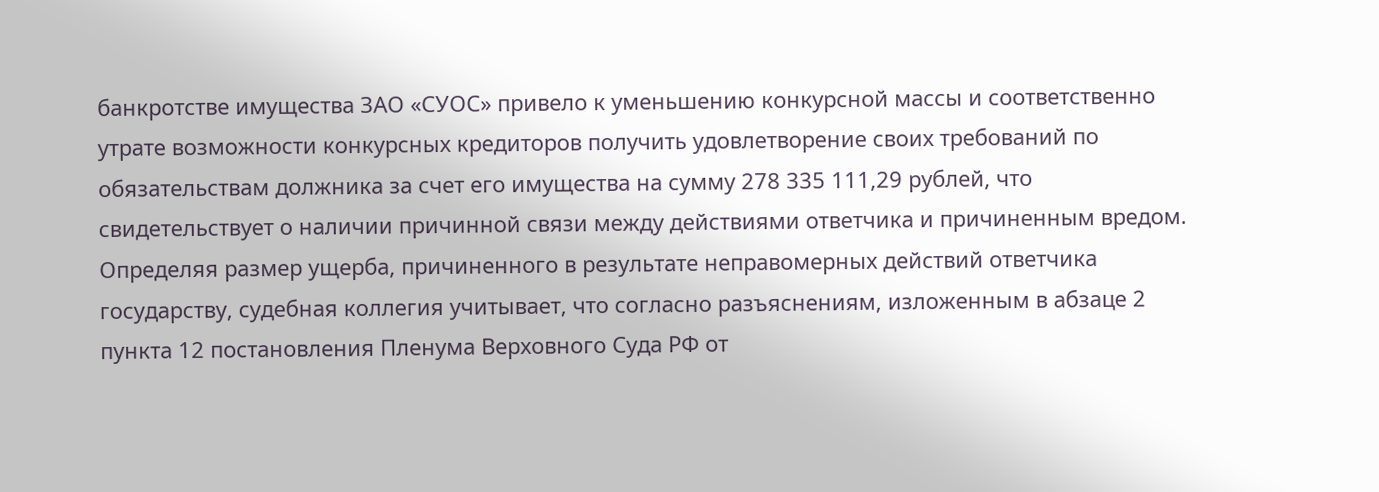банкротстве имущества ЗАО «СУОС» привело к уменьшению конкурсной массы и соответственно утрате возможности конкурсных кредиторов получить удовлетворение своих требований по обязательствам должника за счет его имущества на сумму 278 335 111,29 рублей, что свидетельствует о наличии причинной связи между действиями ответчика и причиненным вредом.
Определяя размер ущерба, причиненного в результате неправомерных действий ответчика государству, судебная коллегия учитывает, что согласно разъяснениям, изложенным в абзаце 2 пункта 12 постановления Пленума Верховного Суда РФ от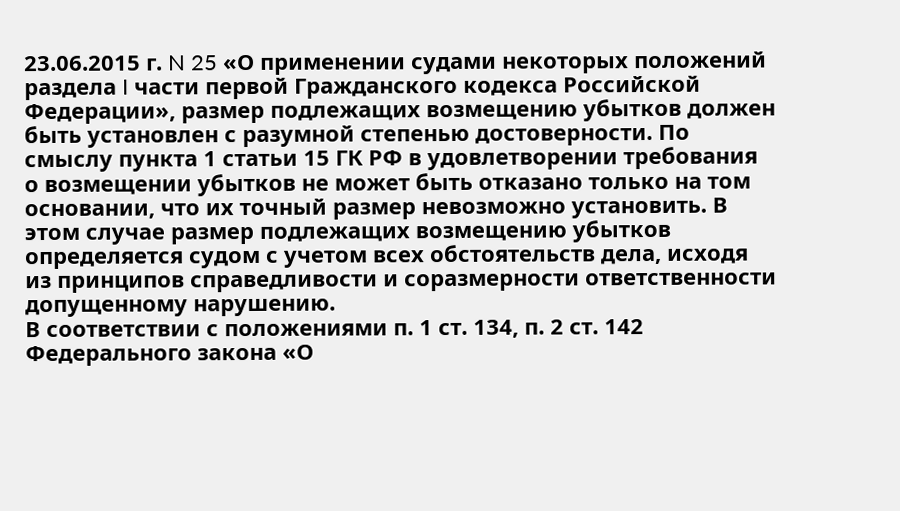23.06.2015 г. N 25 «О применении судами некоторых положений раздела I части первой Гражданского кодекса Российской Федерации», размер подлежащих возмещению убытков должен быть установлен с разумной степенью достоверности. По смыслу пункта 1 статьи 15 ГК РФ в удовлетворении требования о возмещении убытков не может быть отказано только на том основании, что их точный размер невозможно установить. В этом случае размер подлежащих возмещению убытков определяется судом с учетом всех обстоятельств дела, исходя из принципов справедливости и соразмерности ответственности допущенному нарушению.
В соответствии с положениями п. 1 ст. 134, п. 2 ст. 142 Федерального закона «О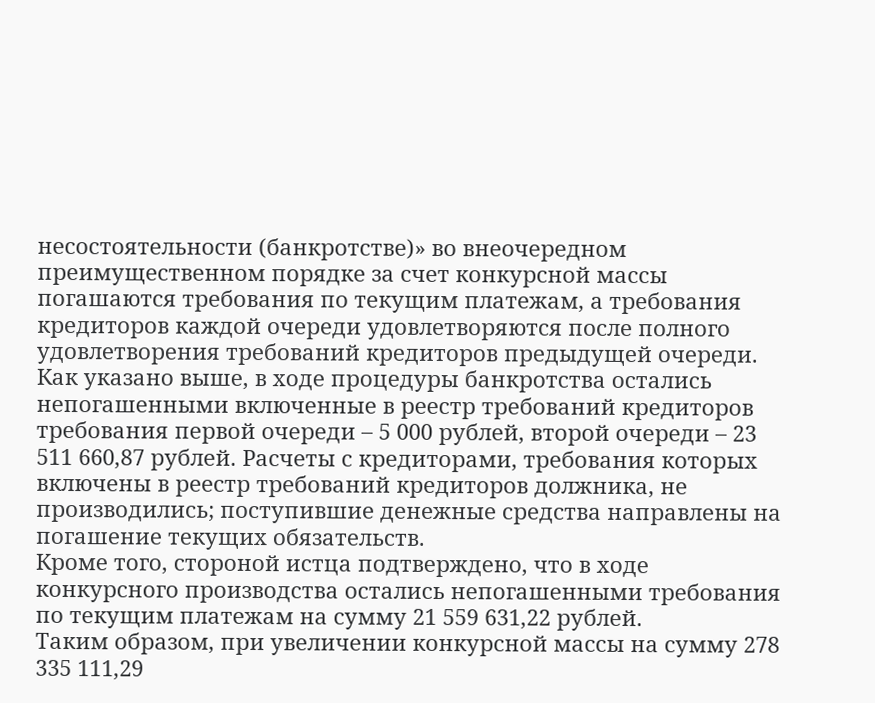несостоятельности (банкротстве)» во внеочередном преимущественном порядке за счет конкурсной массы погашаются требования по текущим платежам, а требования кредиторов каждой очереди удовлетворяются после полного удовлетворения требований кредиторов предыдущей очереди.
Как указано выше, в ходе процедуры банкротства остались непогашенными включенные в реестр требований кредиторов требования первой очереди – 5 000 рублей, второй очереди – 23 511 660,87 рублей. Расчеты с кредиторами, требования которых включены в реестр требований кредиторов должника, не производились; поступившие денежные средства направлены на погашение текущих обязательств.
Кроме того, стороной истца подтверждено, что в ходе конкурсного производства остались непогашенными требования по текущим платежам на сумму 21 559 631,22 рублей.
Таким образом, при увеличении конкурсной массы на сумму 278 335 111,29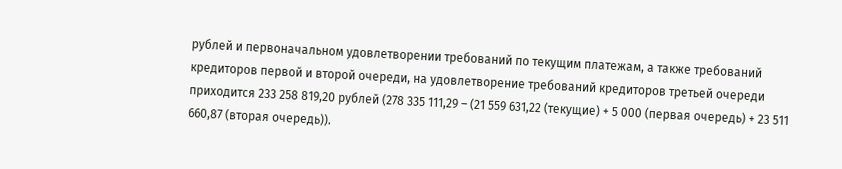рублей и первоначальном удовлетворении требований по текущим платежам, а также требований кредиторов первой и второй очереди, на удовлетворение требований кредиторов третьей очереди приходится 233 258 819,20 рублей (278 335 111,29 – (21 559 631,22 (текущие) + 5 000 (первая очередь) + 23 511 660,87 (вторая очередь)).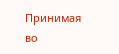Принимая во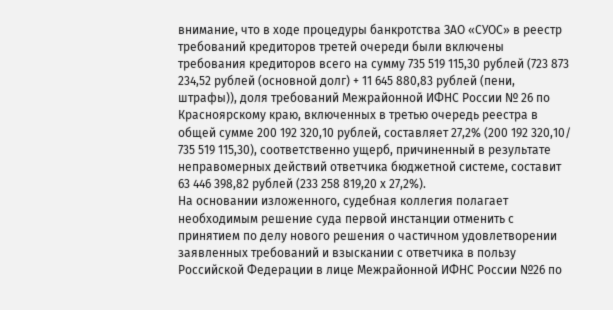внимание, что в ходе процедуры банкротства ЗАО «СУОС» в реестр требований кредиторов третей очереди были включены требования кредиторов всего на сумму 735 519 115,30 рублей (723 873 234,52 рублей (основной долг) + 11 645 880,83 рублей (пени, штрафы)), доля требований Межрайонной ИФНС России № 26 по Красноярскому краю, включенных в третью очередь реестра в общей сумме 200 192 320,10 рублей, составляет 27,2% (200 192 320,10/ 735 519 115,30), соответственно ущерб, причиненный в результате неправомерных действий ответчика бюджетной системе, составит 63 446 398,82 рублей (233 258 819,20 х 27,2%).
На основании изложенного, судебная коллегия полагает необходимым решение суда первой инстанции отменить с принятием по делу нового решения о частичном удовлетворении заявленных требований и взыскании с ответчика в пользу Российской Федерации в лице Межрайонной ИФНС России №26 по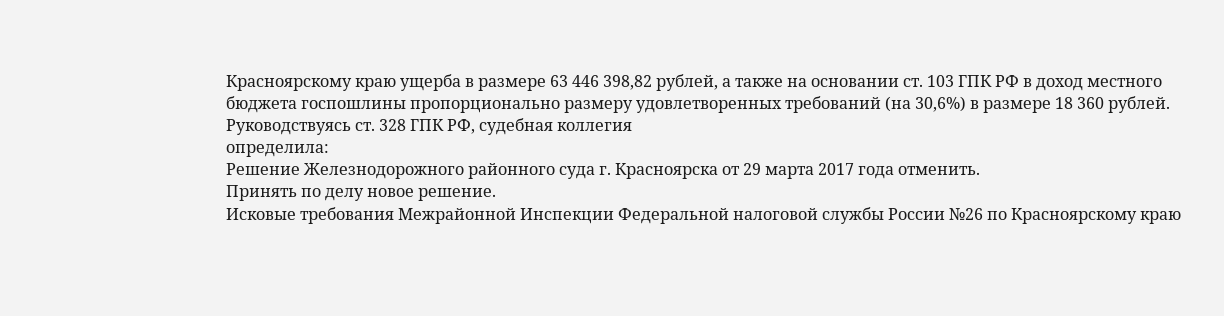Красноярскому краю ущерба в размере 63 446 398,82 рублей, а также на основании ст. 103 ГПК РФ в доход местного бюджета госпошлины пропорционально размеру удовлетворенных требований (на 30,6%) в размере 18 360 рублей.
Руководствуясь ст. 328 ГПК РФ, судебная коллегия
определила:
Решение Железнодорожного районного суда г. Красноярска от 29 марта 2017 года отменить.
Принять по делу новое решение.
Исковые требования Межрайонной Инспекции Федеральной налоговой службы России №26 по Красноярскому краю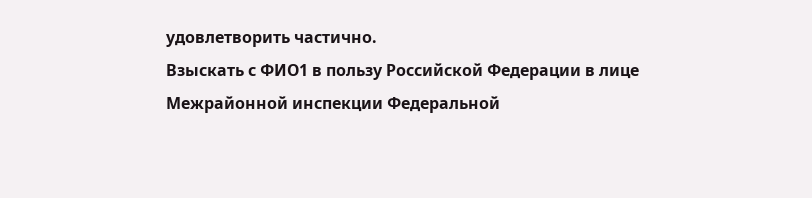удовлетворить частично.
Взыскать с ФИО1 в пользу Российской Федерации в лице Межрайонной инспекции Федеральной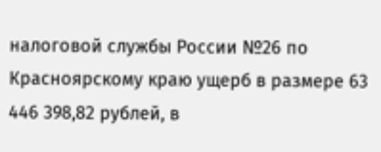налоговой службы России №26 по Красноярскому краю ущерб в размере 63 446 398,82 рублей, в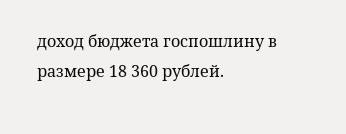доход бюджета госпошлину в размере 18 360 рублей.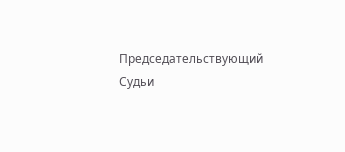Председательствующий
Судьи